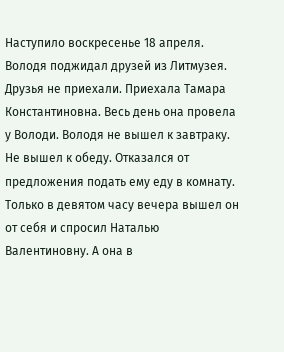Наступило воскресенье 18 апреля. Володя поджидал друзей из Литмузея. Друзья не приехали. Приехала Тамара Константиновна. Весь день она провела у Володи. Володя не вышел к завтраку. Не вышел к обеду. Отказался от предложения подать ему еду в комнату. Только в девятом часу вечера вышел он от себя и спросил Наталью Валентиновну. А она в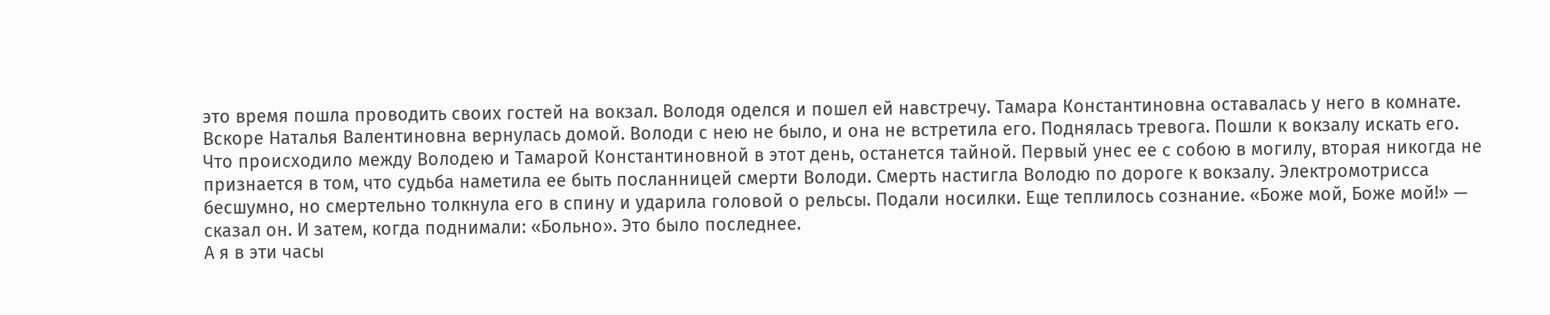это время пошла проводить своих гостей на вокзал. Володя оделся и пошел ей навстречу. Тамара Константиновна оставалась у него в комнате. Вскоре Наталья Валентиновна вернулась домой. Володи с нею не было, и она не встретила его. Поднялась тревога. Пошли к вокзалу искать его.
Что происходило между Володею и Тамарой Константиновной в этот день, останется тайной. Первый унес ее с собою в могилу, вторая никогда не признается в том, что судьба наметила ее быть посланницей смерти Володи. Смерть настигла Володю по дороге к вокзалу. Электромотрисса бесшумно, но смертельно толкнула его в спину и ударила головой о рельсы. Подали носилки. Еще теплилось сознание. «Боже мой, Боже мой!» — сказал он. И затем, когда поднимали: «Больно». Это было последнее.
А я в эти часы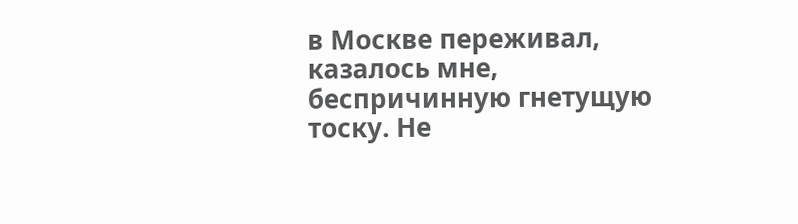в Москве переживал, казалось мне, беспричинную гнетущую тоску. Не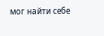мог найти себе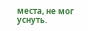места, не мог уснуть.